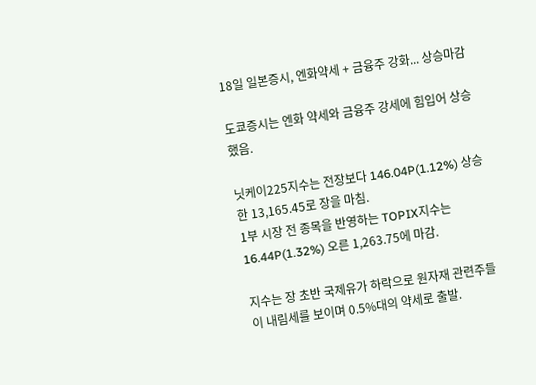18일 일본증시, 엔화약세 + 금융주 강화... 상승마감

도쿄증시는 엔화 약세와 금융주 강세에 힘입어 상승했음.

닛케이225지수는 전장보다 146.04P(1.12%) 상승한 13,165.45로 장을 마침.
1부 시장 전 종목을 반영하는 TOPIX지수는 16.44P(1.32%) 오른 1,263.75에 마감.

지수는 장 초반 국제유가 하락으로 원자재 관련주들이 내림세를 보이며 0.5%대의 약세로 출발.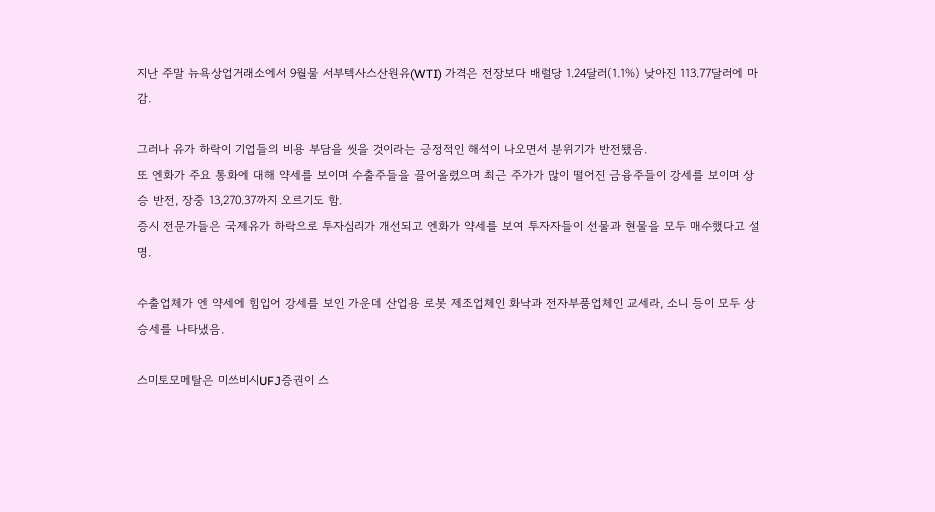지난 주말 뉴욕상업거래소에서 9월물 서부텍사스산원유(WTI) 가격은 전장보다 배럴당 1.24달러(1.1%) 낮아진 113.77달러에 마감.

그러나 유가 하락이 기업들의 비용 부담을 씻을 것이라는 긍정적인 해석이 나오면서 분위기가 반전됐음.
또 엔화가 주요 통화에 대해 약세를 보이며 수출주들을 끌어올렸으며 최근 주가가 많이 떨어진 금융주들이 강세를 보이며 상승 반전, 장중 13,270.37까지 오르기도 함.
증시 전문가들은 국제유가 하락으로 투자심리가 개선되고 엔화가 약세를 보여 투자자들이 선물과 현물을 모두 매수했다고 설명.

수출업체가 엔 약세에 힘입어 강세를 보인 가운데 산업용 로봇 제조업체인 화낙과 전자부품업체인 교세라, 소니 등이 모두 상승세를 나타냈음.

스미토모메탈은 미쓰비시UFJ증권이 스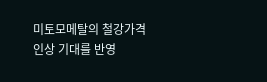미토모메탈의 철강가격 인상 기대를 반영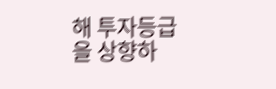해 투자등급을 상향하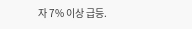자 7% 이상 급등.